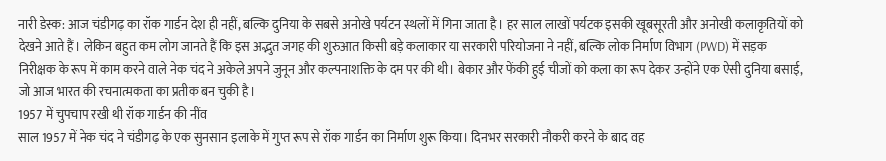नारी डेस्क: आज चंडीगढ़ का रॉक गार्डन देश ही नहीं, बल्कि दुनिया के सबसे अनोखे पर्यटन स्थलों में गिना जाता है। हर साल लाखों पर्यटक इसकी खूबसूरती और अनोखी कलाकृतियों को देखने आते हैं। लेकिन बहुत कम लोग जानते हैं कि इस अद्भुत जगह की शुरुआत किसी बड़े कलाकार या सरकारी परियोजना ने नहीं, बल्कि लोक निर्माण विभाग (PWD) में सड़क निरीक्षक के रूप में काम करने वाले नेक चंद ने अकेले अपने जुनून और कल्पनाशक्ति के दम पर की थी। बेकार और फेंकी हुई चीजों को कला का रूप देकर उन्होंने एक ऐसी दुनिया बसाई, जो आज भारत की रचनात्मकता का प्रतीक बन चुकी है।
1957 में चुपचाप रखी थी रॉक गार्डन की नींव
साल 1957 में नेक चंद ने चंडीगढ़ के एक सुनसान इलाके में गुप्त रूप से रॉक गार्डन का निर्माण शुरू किया। दिनभर सरकारी नौकरी करने के बाद वह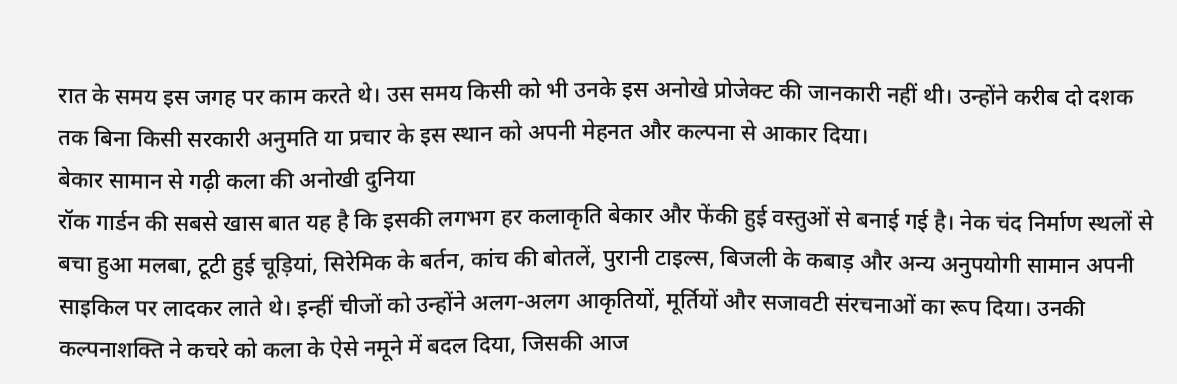रात के समय इस जगह पर काम करते थे। उस समय किसी को भी उनके इस अनोखे प्रोजेक्ट की जानकारी नहीं थी। उन्होंने करीब दो दशक तक बिना किसी सरकारी अनुमति या प्रचार के इस स्थान को अपनी मेहनत और कल्पना से आकार दिया।
बेकार सामान से गढ़ी कला की अनोखी दुनिया
रॉक गार्डन की सबसे खास बात यह है कि इसकी लगभग हर कलाकृति बेकार और फेंकी हुई वस्तुओं से बनाई गई है। नेक चंद निर्माण स्थलों से बचा हुआ मलबा, टूटी हुई चूड़ियां, सिरेमिक के बर्तन, कांच की बोतलें, पुरानी टाइल्स, बिजली के कबाड़ और अन्य अनुपयोगी सामान अपनी साइकिल पर लादकर लाते थे। इन्हीं चीजों को उन्होंने अलग-अलग आकृतियों, मूर्तियों और सजावटी संरचनाओं का रूप दिया। उनकी कल्पनाशक्ति ने कचरे को कला के ऐसे नमूने में बदल दिया, जिसकी आज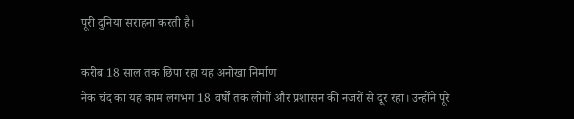पूरी दुनिया सराहना करती है।

करीब 18 साल तक छिपा रहा यह अनोखा निर्माण
नेक चंद का यह काम लगभग 18 वर्षों तक लोगों और प्रशासन की नजरों से दूर रहा। उन्होंने पूरे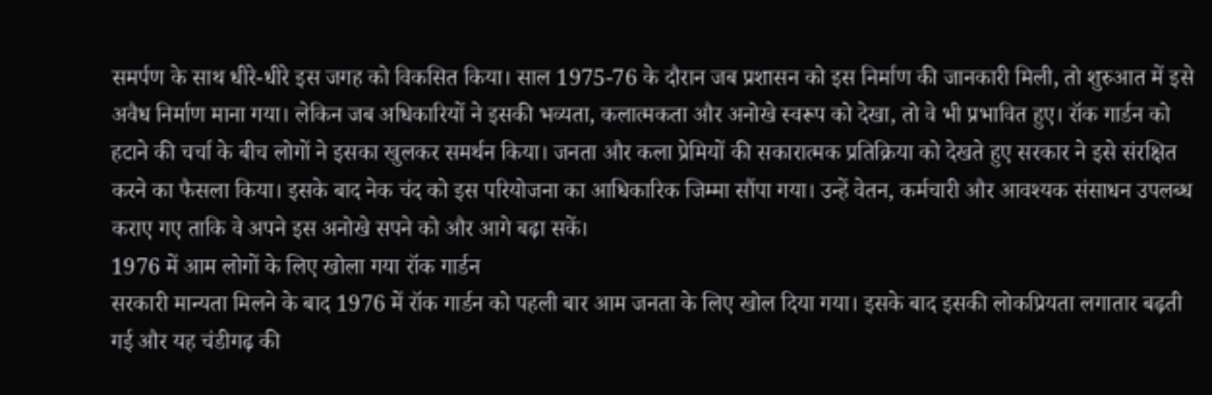समर्पण के साथ धीरे-धीरे इस जगह को विकसित किया। साल 1975-76 के दौरान जब प्रशासन को इस निर्माण की जानकारी मिली, तो शुरुआत में इसे अवैध निर्माण माना गया। लेकिन जब अधिकारियों ने इसकी भव्यता, कलात्मकता और अनोखे स्वरूप को देखा, तो वे भी प्रभावित हुए। रॉक गार्डन को हटाने की चर्चा के बीच लोगों ने इसका खुलकर समर्थन किया। जनता और कला प्रेमियों की सकारात्मक प्रतिक्रिया को देखते हुए सरकार ने इसे संरक्षित करने का फैसला किया। इसके बाद नेक चंद को इस परियोजना का आधिकारिक जिम्मा सौंपा गया। उन्हें वेतन, कर्मचारी और आवश्यक संसाधन उपलब्ध कराए गए ताकि वे अपने इस अनोखे सपने को और आगे बढ़ा सकें।
1976 में आम लोगों के लिए खोला गया रॉक गार्डन
सरकारी मान्यता मिलने के बाद 1976 में रॉक गार्डन को पहली बार आम जनता के लिए खोल दिया गया। इसके बाद इसकी लोकप्रियता लगातार बढ़ती गई और यह चंडीगढ़ की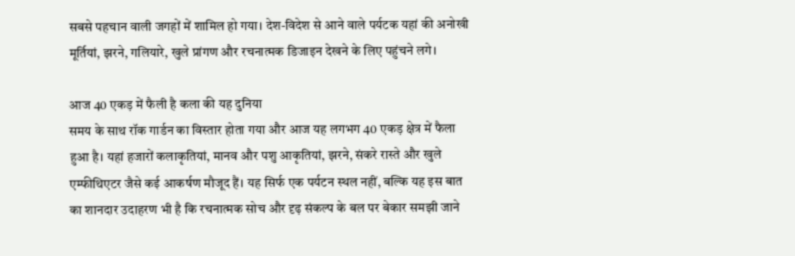सबसे पहचान वाली जगहों में शामिल हो गया। देश-विदेश से आने वाले पर्यटक यहां की अनोखी मूर्तियां, झरने, गलियारे, खुले प्रांगण और रचनात्मक डिजाइन देखने के लिए पहुंचने लगे।

आज 40 एकड़ में फैली है कला की यह दुनिया
समय के साथ रॉक गार्डन का विस्तार होता गया और आज यह लगभग 40 एकड़ क्षेत्र में फैला हुआ है। यहां हजारों कलाकृतियां, मानव और पशु आकृतियां, झरने, संकरे रास्ते और खुले एम्फीथिएटर जैसे कई आकर्षण मौजूद हैं। यह सिर्फ एक पर्यटन स्थल नहीं, बल्कि यह इस बात का शानदार उदाहरण भी है कि रचनात्मक सोच और दृढ़ संकल्प के बल पर बेकार समझी जाने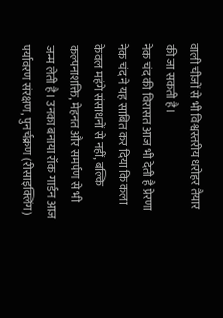वाली चीजों से भी विश्वस्तरीय धरोहर तैयार की जा सकती है।
नेक चंद की विरासत आज भी देती है प्रेरणा
नेक चंद ने यह साबित कर दिया कि कला केवल महंगे संसाधनों से नहीं, बल्कि कल्पनाशक्ति, मेहनत और समर्पण से भी जन्म लेती है। उनका बनाया रॉक गार्डन आज पर्यावरण संरक्षण, पुनर्चक्रण (रीसाइक्लिंग)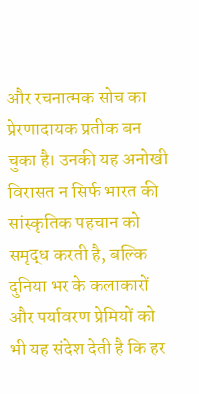और रचनात्मक सोच का प्रेरणादायक प्रतीक बन चुका है। उनकी यह अनोखी विरासत न सिर्फ भारत की सांस्कृतिक पहचान को समृद्ध करती है, बल्कि दुनिया भर के कलाकारों और पर्यावरण प्रेमियों को भी यह संदेश देती है कि हर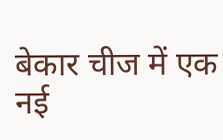बेकार चीज में एक नई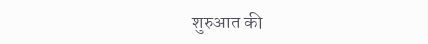शुरुआत की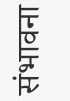संभावना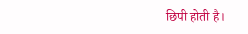छिपी होती है।